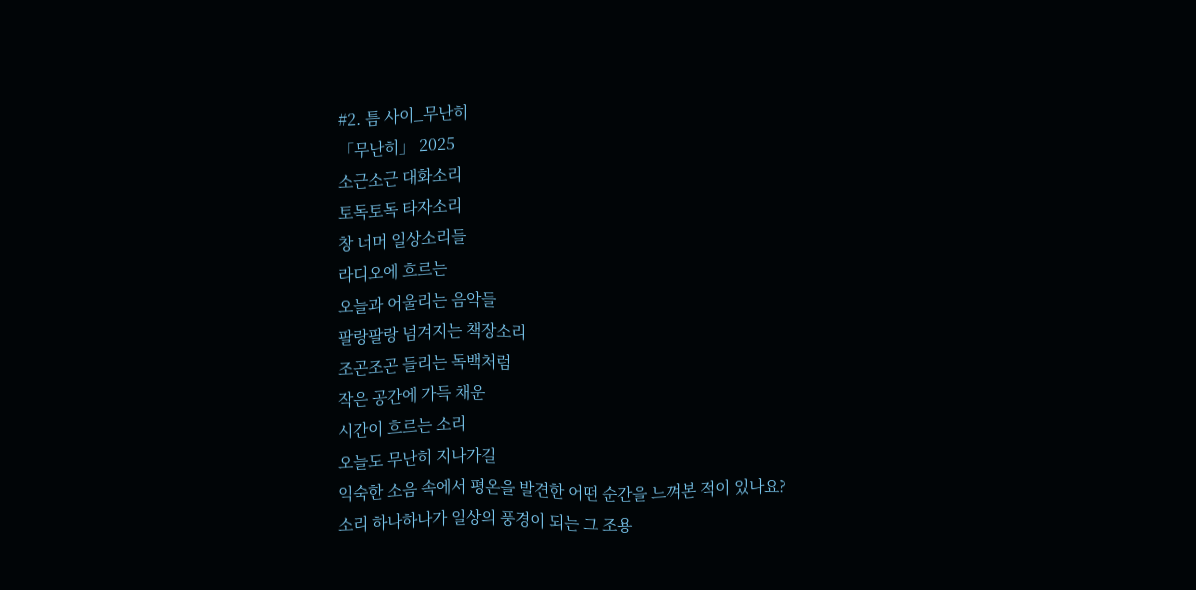#2. 틈 사이_무난히
「무난히」 2025
소근소근 대화소리
토독토독 타자소리
창 너머 일상소리들
라디오에 흐르는
오늘과 어울리는 음악들
팔랑팔랑 넘겨지는 책장소리
조곤조곤 들리는 독백처럼
작은 공간에 가득 채운
시간이 흐르는 소리
오늘도 무난히 지나가길
익숙한 소음 속에서 평온을 발견한 어떤 순간을 느껴본 적이 있나요?
소리 하나하나가 일상의 풍경이 되는 그 조용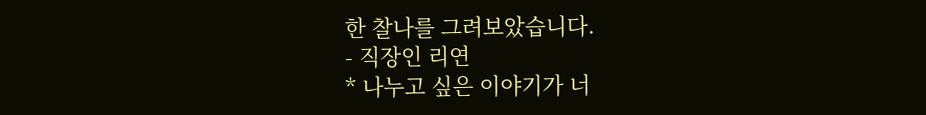한 찰나를 그려보았습니다.
- 직장인 리연
* 나누고 싶은 이야기가 너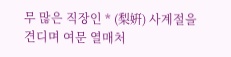무 많은 직장인 * (梨姸) 사계절을 견디며 여문 열매처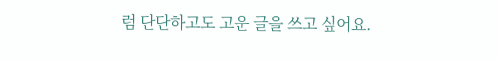럼 단단하고도 고운 글을 쓰고 싶어요.